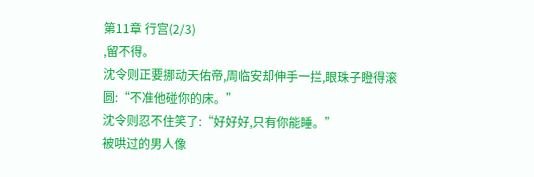第11章 行宫(2/3)
,留不得。
沈令则正要挪动天佑帝,周临安却伸手一拦,眼珠子瞪得滚圆:“不准他碰你的床。”
沈令则忍不住笑了:“好好好,只有你能睡。”
被哄过的男人像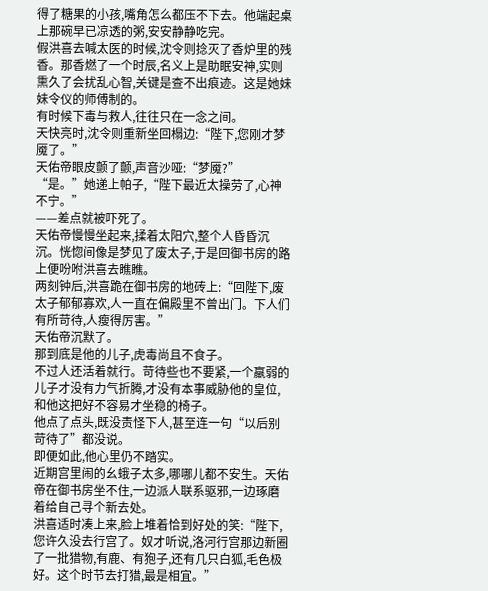得了糖果的小孩,嘴角怎么都压不下去。他端起桌上那碗早已凉透的粥,安安静静吃完。
假洪喜去喊太医的时候,沈令则捻灭了香炉里的残香。那香燃了一个时辰,名义上是助眠安神,实则熏久了会扰乱心智,关键是查不出痕迹。这是她妹妹令仪的师傅制的。
有时候下毒与救人,往往只在一念之间。
天快亮时,沈令则重新坐回榻边:“陛下,您刚才梦魇了。”
天佑帝眼皮颤了颤,声音沙哑:“梦魇?”
“是。”她递上帕子,“陛下最近太操劳了,心神不宁。”
——差点就被吓死了。
天佑帝慢慢坐起来,揉着太阳穴,整个人昏昏沉沉。恍惚间像是梦见了废太子,于是回御书房的路上便吩咐洪喜去瞧瞧。
两刻钟后,洪喜跪在御书房的地砖上:“回陛下,废太子郁郁寡欢,人一直在偏殿里不曾出门。下人们有所苛待,人瘦得厉害。”
天佑帝沉默了。
那到底是他的儿子,虎毒尚且不食子。
不过人还活着就行。苛待些也不要紧,一个羸弱的儿子才没有力气折腾,才没有本事威胁他的皇位,和他这把好不容易才坐稳的椅子。
他点了点头,既没责怪下人,甚至连一句“以后别苛待了”都没说。
即便如此,他心里仍不踏实。
近期宫里闹的幺蛾子太多,哪哪儿都不安生。天佑帝在御书房坐不住,一边派人联系驱邪,一边琢磨着给自己寻个新去处。
洪喜适时凑上来,脸上堆着恰到好处的笑:“陛下,您许久没去行宫了。奴才听说,洛河行宫那边新圈了一批猎物,有鹿、有狍子,还有几只白狐,毛色极好。这个时节去打猎,最是相宜。”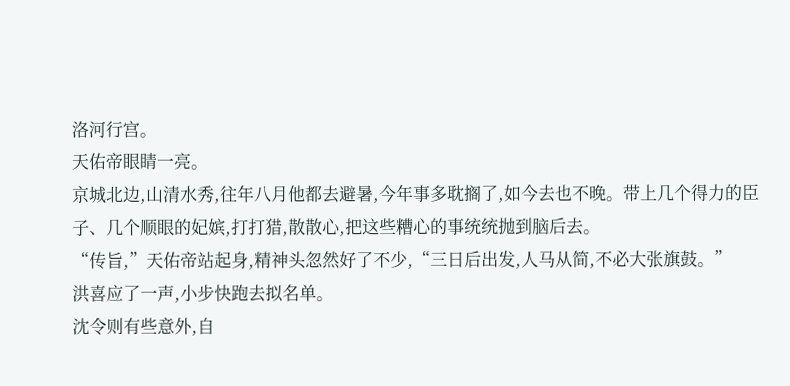洛河行宫。
天佑帝眼睛一亮。
京城北边,山清水秀,往年八月他都去避暑,今年事多耽搁了,如今去也不晚。带上几个得力的臣子、几个顺眼的妃嫔,打打猎,散散心,把这些糟心的事统统抛到脑后去。
“传旨,”天佑帝站起身,精神头忽然好了不少,“三日后出发,人马从简,不必大张旗鼓。”
洪喜应了一声,小步快跑去拟名单。
沈令则有些意外,自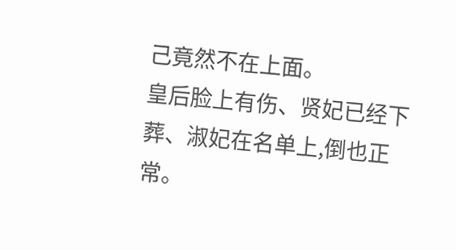己竟然不在上面。
皇后脸上有伤、贤妃已经下葬、淑妃在名单上,倒也正常。